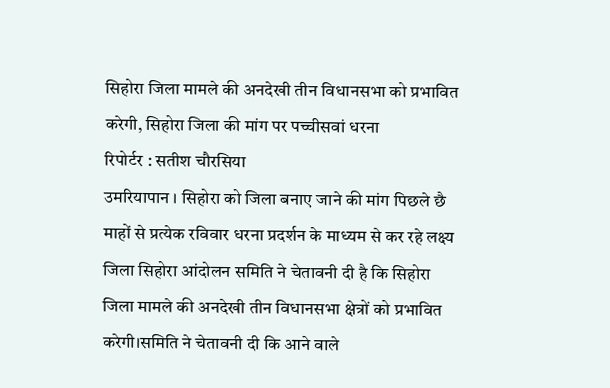सिहोरा जिला मामले की अनदेखी तीन विधानसभा को प्रभावित करेगी, सिहोरा जिला की मांग पर पच्चीसवां धरना
रिपोर्टर : सतीश चौरसिया
उमरियापान । सिहोरा को जिला बनाए जाने की मांग पिछले छै माहों से प्रत्येक रविवार धरना प्रदर्शन के माध्यम से कर रहे लक्ष्य जिला सिहोरा आंदोलन समिति ने चेतावनी दी है कि सिहोरा जिला मामले की अनदेखी तीन विधानसभा क्षेत्रों को प्रभावित करेगी।समिति ने चेतावनी दी कि आने वाले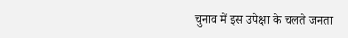चुनाव में इस उपेक्षा के चलते जनता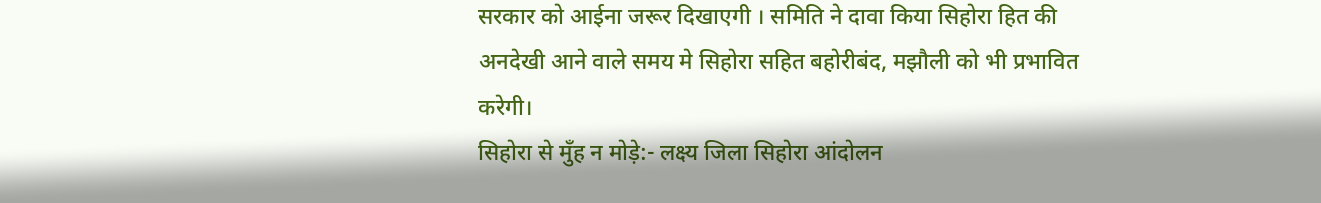सरकार को आईना जरूर दिखाएगी । समिति ने दावा किया सिहोरा हित की अनदेखी आने वाले समय मे सिहोरा सहित बहोरीबंद, मझौली को भी प्रभावित करेगी।
सिहोरा से मुँह न मोड़े:- लक्ष्य जिला सिहोरा आंदोलन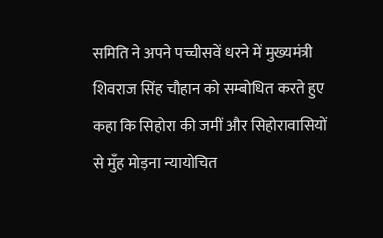समिति ने अपने पच्चीसवें धरने में मुख्यमंत्री शिवराज सिंह चौहान को सम्बोधित करते हुए कहा कि सिहोरा की जमीं और सिहोरावासियों से मुँह मोड़ना न्यायोचित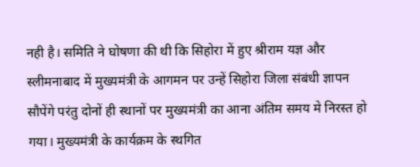नही है। समिति ने घोषणा की थी कि सिहोरा में हुए श्रीराम यज्ञ और स्लीमनाबाद में मुख्यमंत्री के आगमन पर उन्हें सिहोरा जिला संबंधी ज्ञापन सौपेंगे परंतु दोनों ही स्थानों पर मुख्यमंत्री का आना अंतिम समय मे निरस्त हो गया। मुख्यमंत्री के कार्यक्रम के स्थगित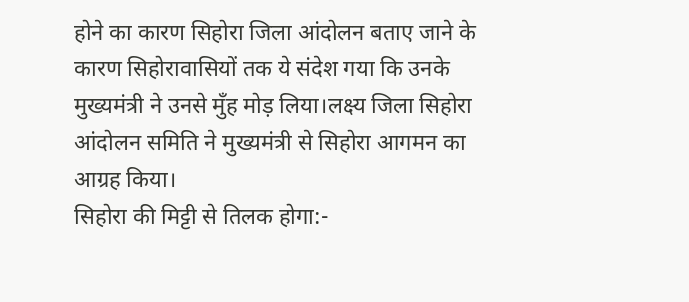होने का कारण सिहोरा जिला आंदोलन बताए जाने के कारण सिहोरावासियों तक ये संदेश गया कि उनके मुख्यमंत्री ने उनसे मुँह मोड़ लिया।लक्ष्य जिला सिहोरा आंदोलन समिति ने मुख्यमंत्री से सिहोरा आगमन का आग्रह किया।
सिहोरा की मिट्टी से तिलक होगा:-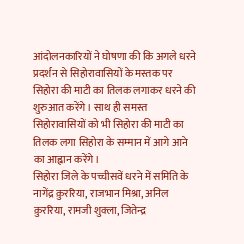आंदोलनकारियों ने घोषणा की कि अगले धरने प्रदर्शन से सिहोरावासियों के मस्तक पर सिहोरा की माटी का तिलक लगाकर धरने की शुरुआत करेंगे। साथ ही समस्त सिहोरावासियों को भी सिहोरा की माटी का तिलक लगा सिहोरा के सम्मान में आगे आने का आह्वान करेंगे।
सिहोरा जिले के पच्चीसवें धरने में समिति के नागेंद्र क़ुररिया, राजभान मिश्रा, अनिल क़ुररिया, रामजी शुक्ला, जितेन्द्र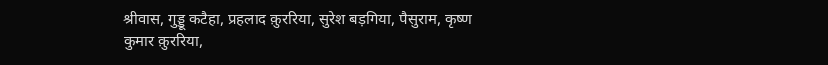श्रीवास, गुड्डू कटैहा, प्रहलाद क़ुररिया, सुरेश बड़गिया, पैसुराम, कृष्ण कुमार क़ुररिया,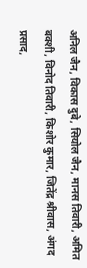अनिल जैन, विकास दुबे, सियोल जैन, मानस तिवारी, अमित बक्शी, विनोद तिवारी, किशोर कुमार, जितेंद्र श्रीवास, अंगद प्रसाद,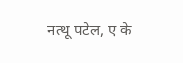नत्थू पटेल, ए के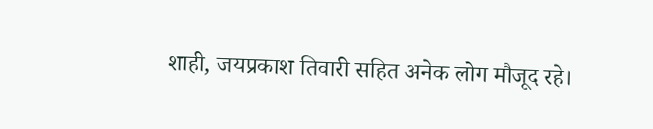शाही, जयप्रकाश तिवारी सहित अनेक लोग मौजूद रहे।